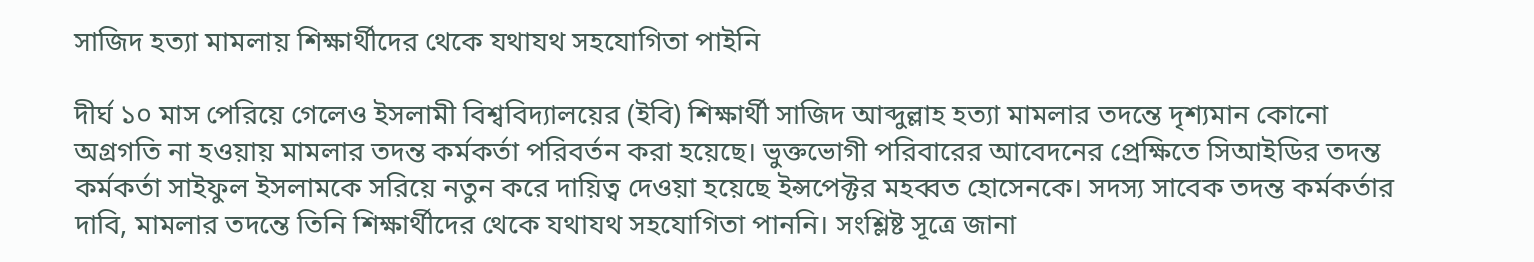সাজিদ হত্যা মামলায় শিক্ষার্থীদের থেকে যথাযথ সহযোগিতা পাইনি

দীর্ঘ ১০ মাস পেরিয়ে গেলেও ইসলামী বিশ্ববিদ্যালয়ের (ইবি) শিক্ষার্থী সাজিদ আব্দুল্লাহ হত্যা মামলার তদন্তে দৃশ্যমান কোনো অগ্রগতি না হওয়ায় মামলার তদন্ত কর্মকর্তা পরিবর্তন করা হয়েছে। ভুক্তভোগী পরিবারের আবেদনের প্রেক্ষিতে সিআইডির তদন্ত কর্মকর্তা সাইফুল ইসলামকে সরিয়ে নতুন করে দায়িত্ব দেওয়া হয়েছে ইন্সপেক্টর মহব্বত হোসেনকে। সদস্য সাবেক তদন্ত কর্মকর্তার দাবি, মামলার তদন্তে তিনি শিক্ষার্থীদের থেকে যথাযথ সহযোগিতা পাননি। সংশ্লিষ্ট সূত্রে জানা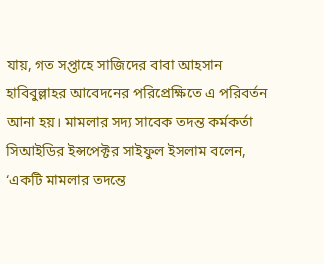যায়, গত সপ্তাহে সাজিদের বাবা আহসান হাবিবুল্লাহর আবেদনের পরিপ্রেক্ষিতে এ পরিবর্তন আনা হয়। মামলার সদ্য সাবেক তদন্ত কর্মকর্তা সিআইডির ইন্সপেক্টর সাইফুল ইসলাম বলেন, ‘একটি মামলার তদন্তে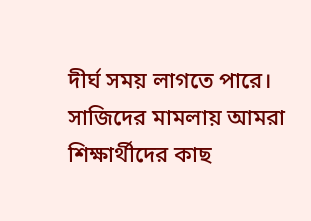দীর্ঘ সময় লাগতে পারে। সাজিদের মামলায় আমরা শিক্ষার্থীদের কাছ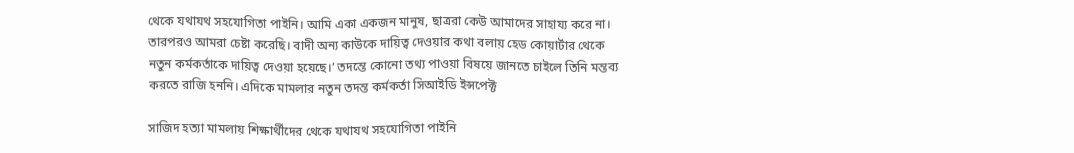থেকে যথাযথ সহযোগিতা পাইনি। আমি একা একজন মানুষ, ছাত্ররা কেউ আমাদের সাহায্য করে না। তারপরও আমরা চেষ্টা করেছি। বাদী অন্য কাউকে দায়িত্ব দেওয়ার কথা বলায় হেড কোয়ার্টার থেকে নতুন কর্মকর্তাকে দায়িত্ব দেওয়া হয়েছে।’ তদন্তে কোনো তথ্য পাওয়া বিষয়ে জানতে চাইলে তিনি মন্তব্য করতে রাজি হননি। এদিকে মামলার নতুন তদন্ত কর্মকর্তা সিআইডি ইন্সপেক্ট

সাজিদ হত্যা মামলায় শিক্ষার্থীদের থেকে যথাযথ সহযোগিতা পাইনি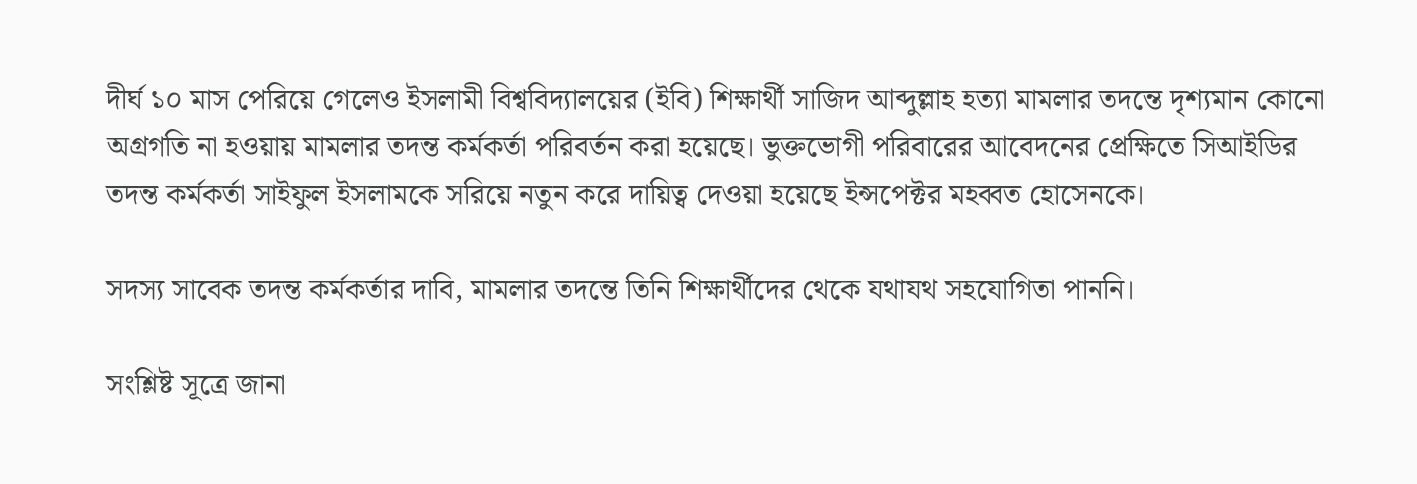দীর্ঘ ১০ মাস পেরিয়ে গেলেও ইসলামী বিশ্ববিদ্যালয়ের (ইবি) শিক্ষার্থী সাজিদ আব্দুল্লাহ হত্যা মামলার তদন্তে দৃশ্যমান কোনো অগ্রগতি না হওয়ায় মামলার তদন্ত কর্মকর্তা পরিবর্তন করা হয়েছে। ভুক্তভোগী পরিবারের আবেদনের প্রেক্ষিতে সিআইডির তদন্ত কর্মকর্তা সাইফুল ইসলামকে সরিয়ে নতুন করে দায়িত্ব দেওয়া হয়েছে ইন্সপেক্টর মহব্বত হোসেনকে।

সদস্য সাবেক তদন্ত কর্মকর্তার দাবি, মামলার তদন্তে তিনি শিক্ষার্থীদের থেকে যথাযথ সহযোগিতা পাননি।

সংশ্লিষ্ট সূত্রে জানা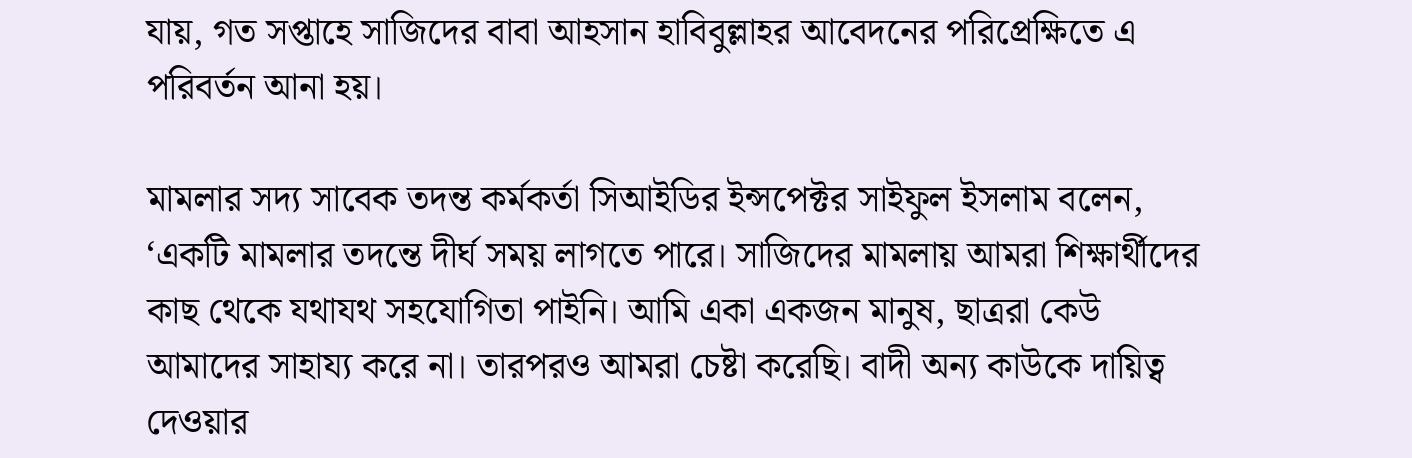যায়, গত সপ্তাহে সাজিদের বাবা আহসান হাবিবুল্লাহর আবেদনের পরিপ্রেক্ষিতে এ পরিবর্তন আনা হয়।

মামলার সদ্য সাবেক তদন্ত কর্মকর্তা সিআইডির ইন্সপেক্টর সাইফুল ইসলাম বলেন, ‘একটি মামলার তদন্তে দীর্ঘ সময় লাগতে পারে। সাজিদের মামলায় আমরা শিক্ষার্থীদের কাছ থেকে যথাযথ সহযোগিতা পাইনি। আমি একা একজন মানুষ, ছাত্ররা কেউ আমাদের সাহায্য করে না। তারপরও আমরা চেষ্টা করেছি। বাদী অন্য কাউকে দায়িত্ব দেওয়ার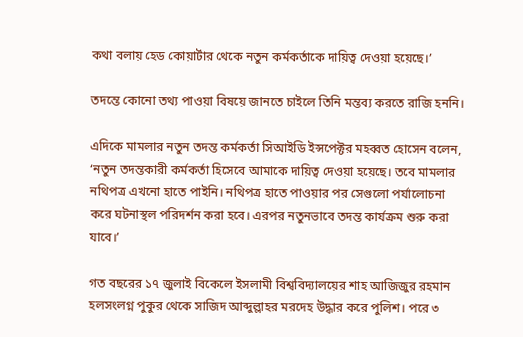কথা বলায় হেড কোয়ার্টার থেকে নতুন কর্মকর্তাকে দায়িত্ব দেওয়া হয়েছে।’

তদন্তে কোনো তথ্য পাওয়া বিষয়ে জানতে চাইলে তিনি মন্তব্য করতে রাজি হননি।

এদিকে মামলার নতুন তদন্ত কর্মকর্তা সিআইডি ইন্সপেক্টর মহব্বত হোসেন বলেন, ‘নতুন তদন্তকারী কর্মকর্তা হিসেবে আমাকে দায়িত্ব দেওয়া হয়েছে। তবে মামলার নথিপত্র এখনো হাতে পাইনি। নথিপত্র হাতে পাওয়ার পর সেগুলো পর্যালোচনা করে ঘটনাস্থল পরিদর্শন করা হবে। এরপর নতুনভাবে তদন্ত কার্যক্রম শুরু করা যাবে।’

গত বছরের ১৭ জুলাই বিকেলে ইসলামী বিশ্ববিদ্যালয়ের শাহ আজিজুর রহমান হলসংলগ্ন পুকুর থেকে সাজিদ আব্দুল্লাহর মরদেহ উদ্ধার করে পুলিশ। পরে ৩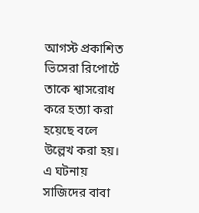আগস্ট প্রকাশিত ভিসেরা রিপোর্টে তাকে শ্বাসরোধ করে হত্যা করা হয়েছে বলে উল্লেখ করা হয়। এ ঘটনায় সাজিদের বাবা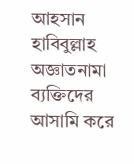আহসান হাবিবুল্লাহ অজ্ঞাতনামা ব্যক্তিদের আসামি করে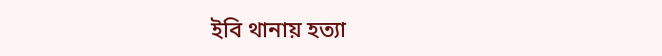ইবি থানায় হত্যা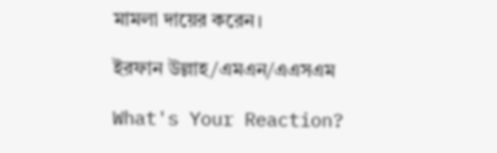মামলা দায়ের করেন।

ইরফান উল্লাহ/এমএন/এএসএম

What's Your Reaction?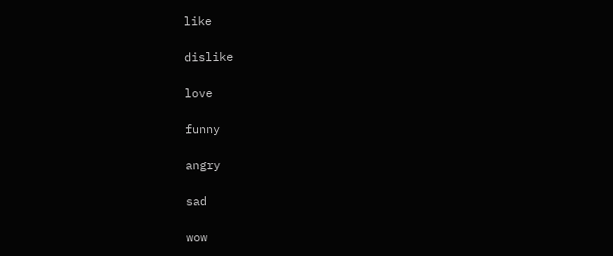like

dislike

love

funny

angry

sad

wow